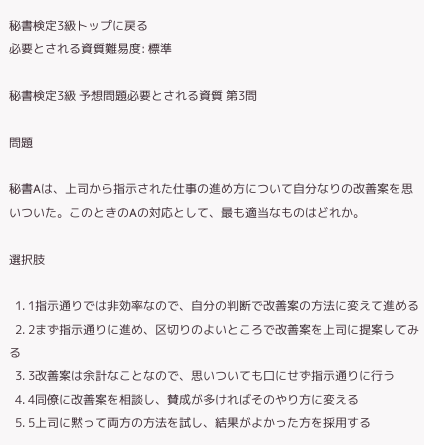秘書検定3級トップに戻る
必要とされる資質難易度: 標準

秘書検定3級 予想問題必要とされる資質 第3問

問題

秘書Aは、上司から指示された仕事の進め方について自分なりの改善案を思いついた。このときのAの対応として、最も適当なものはどれか。

選択肢

  1. 1指示通りでは非効率なので、自分の判断で改善案の方法に変えて進める
  2. 2まず指示通りに進め、区切りのよいところで改善案を上司に提案してみる
  3. 3改善案は余計なことなので、思いついても口にせず指示通りに行う
  4. 4同僚に改善案を相談し、賛成が多ければそのやり方に変える
  5. 5上司に黙って両方の方法を試し、結果がよかった方を採用する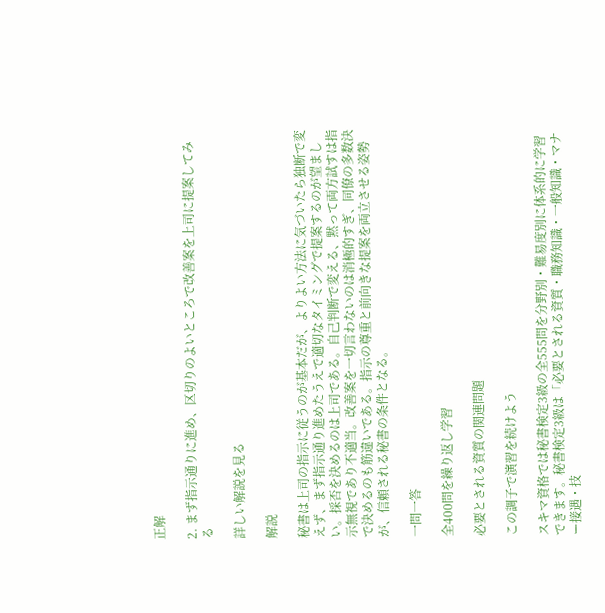正解

2. まず指示通りに進め、区切りのよいところで改善案を上司に提案してみる

詳しい解説を見る

解説

秘書は上司の指示に従うのが基本だが、よりよい方法に気づいたら独断で変えず、まず指示通り進めたうえで適切なタイミングで提案するのが望ましい。採否を決めるのは上司である。自己判断で変える、黙って両方試すは指示無視であり不適当。改善案を一切言わないのは消極的すぎ、同僚の多数決で決めるのも筋違いである。指示の尊重と前向きな提案を両立させる姿勢が、信頼される秘書の条件となる。

一問一答

全400問を繰り返し学習

必要とされる資質の関連問題

この調子で演習を続けよう

スキマ資格では秘書検定3級の全555問を分野別・難易度別に体系的に学習できます。秘書検定3級は「必要とされる資質・職務知識・一般知識・マナー接遇・技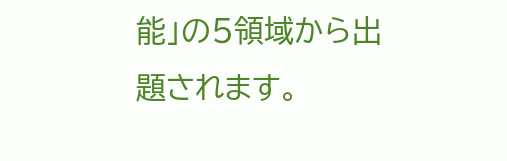能」の5領域から出題されます。